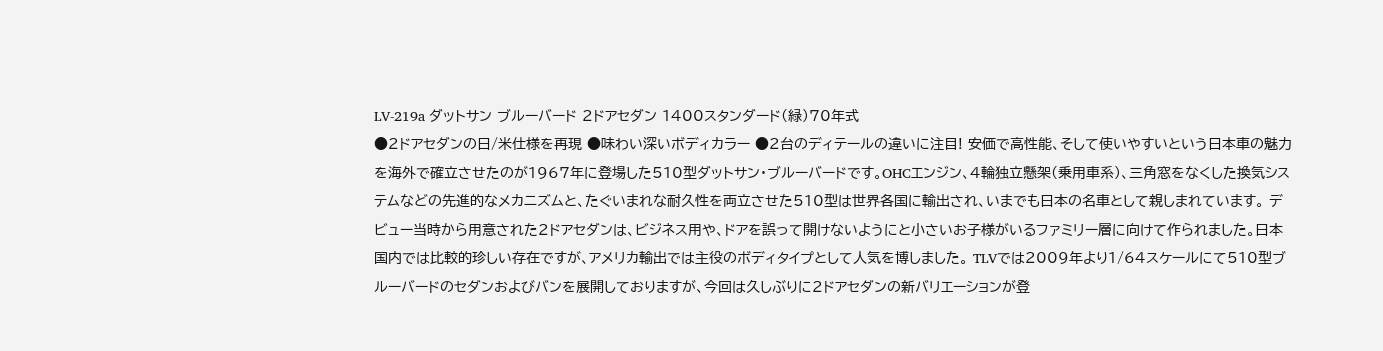LV-219a ダットサン ブルーバード 2ドアセダン 1400スタンダード(緑)70年式
●2ドアセダンの日/米仕様を再現 ●味わい深いボディカラー ●2台のディテールの違いに注目! 安価で高性能、そして使いやすいという日本車の魅力を海外で確立させたのが1967年に登場した510型ダットサン・ブルーバードです。OHCエンジン、4輪独立懸架(乗用車系)、三角窓をなくした換気システムなどの先進的なメカニズムと、たぐいまれな耐久性を両立させた510型は世界各国に輸出され、いまでも日本の名車として親しまれています。 デビュー当時から用意された2ドアセダンは、ビジネス用や、ドアを誤って開けないようにと小さいお子様がいるファミリー層に向けて作られました。日本国内では比較的珍しい存在ですが、アメリカ輸出では主役のボディタイプとして人気を博しました。 TLVでは2009年より1/64スケールにて510型ブルーバードのセダンおよびバンを展開しておりますが、今回は久しぶりに2ドアセダンの新バリエーションが登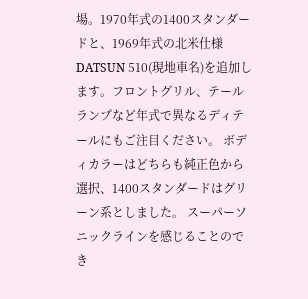場。1970年式の1400スタンダードと、1969年式の北米仕様DATSUN 510(現地車名)を追加します。フロントグリル、テールランプなど年式で異なるディテールにもご注目ください。 ボディカラーはどちらも純正色から選択、1400スタンダードはグリーン系としました。 スーパーソニックラインを感じることのでき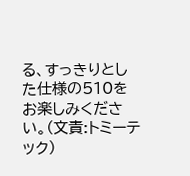る、すっきりとした仕様の510をお楽しみください。(文責:トミーテック)